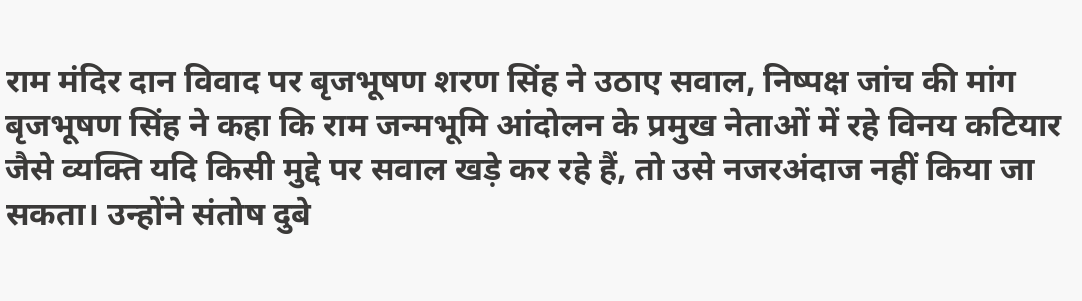राम मंदिर दान विवाद पर बृजभूषण शरण सिंह ने उठाए सवाल, निष्पक्ष जांच की मांग
बृजभूषण सिंह ने कहा कि राम जन्मभूमि आंदोलन के प्रमुख नेताओं में रहे विनय कटियार जैसे व्यक्ति यदि किसी मुद्दे पर सवाल खड़े कर रहे हैं, तो उसे नजरअंदाज नहीं किया जा सकता। उन्होंने संतोष दुबे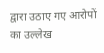द्वारा उठाए गए आरोपों का उल्लेख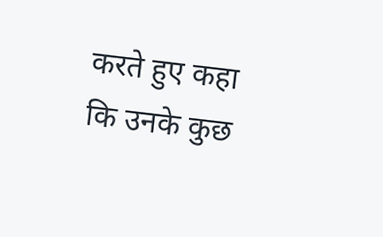करते हुए कहा कि उनके कुछ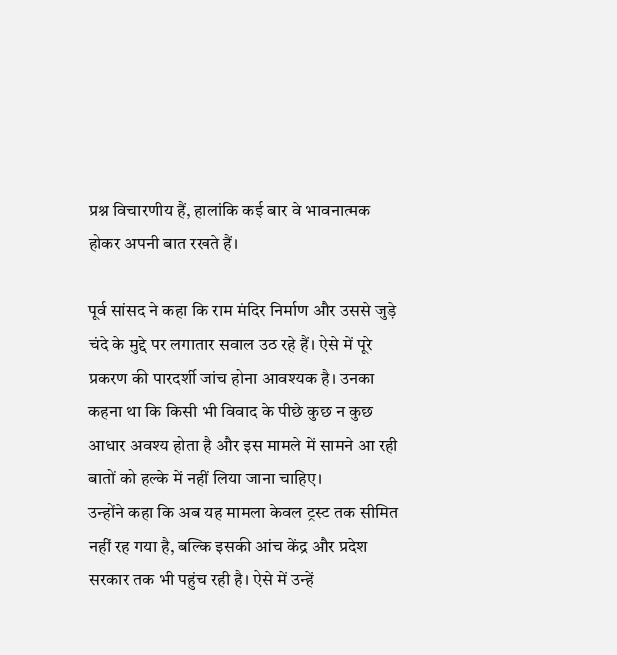प्रश्न विचारणीय हैं, हालांकि कई बार वे भावनात्मक होकर अपनी बात रखते हैं।

पूर्व सांसद ने कहा कि राम मंदिर निर्माण और उससे जुड़े चंदे के मुद्दे पर लगातार सवाल उठ रहे हैं। ऐसे में पूरे प्रकरण की पारदर्शी जांच होना आवश्यक है। उनका कहना था कि किसी भी विवाद के पीछे कुछ न कुछ आधार अवश्य होता है और इस मामले में सामने आ रही बातों को हल्के में नहीं लिया जाना चाहिए।
उन्होंने कहा कि अब यह मामला केवल ट्रस्ट तक सीमित नहीं रह गया है, बल्कि इसकी आंच केंद्र और प्रदेश सरकार तक भी पहुंच रही है। ऐसे में उन्हें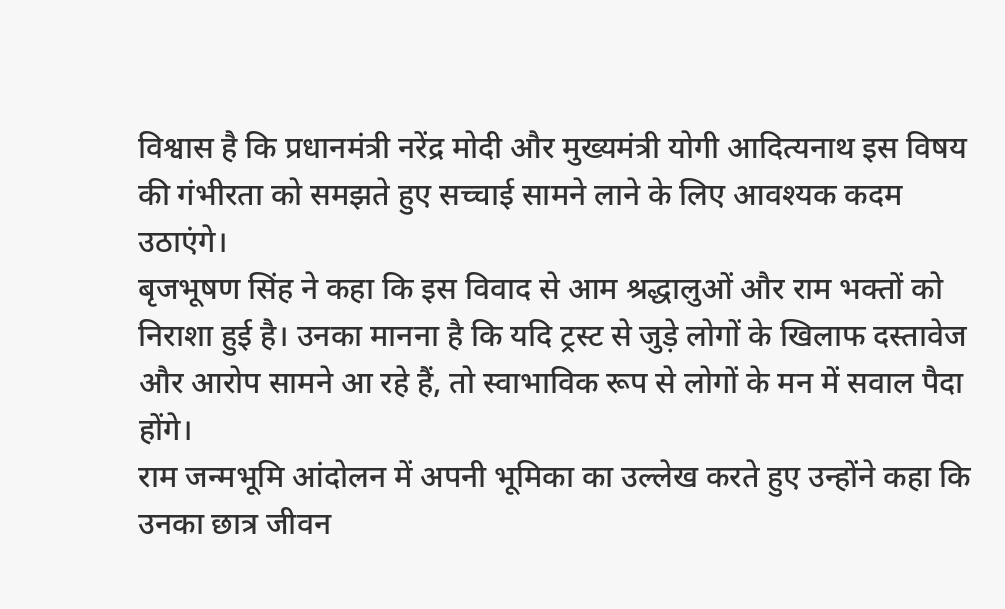विश्वास है कि प्रधानमंत्री नरेंद्र मोदी और मुख्यमंत्री योगी आदित्यनाथ इस विषय की गंभीरता को समझते हुए सच्चाई सामने लाने के लिए आवश्यक कदम उठाएंगे।
बृजभूषण सिंह ने कहा कि इस विवाद से आम श्रद्धालुओं और राम भक्तों को निराशा हुई है। उनका मानना है कि यदि ट्रस्ट से जुड़े लोगों के खिलाफ दस्तावेज और आरोप सामने आ रहे हैं, तो स्वाभाविक रूप से लोगों के मन में सवाल पैदा होंगे।
राम जन्मभूमि आंदोलन में अपनी भूमिका का उल्लेख करते हुए उन्होंने कहा कि उनका छात्र जीवन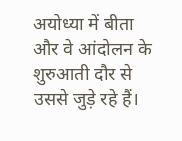अयोध्या में बीता और वे आंदोलन के शुरुआती दौर से उससे जुड़े रहे हैं।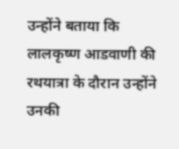उन्होंने बताया कि लालकृष्ण आडवाणी की रथयात्रा के दौरान उन्होंने उनकी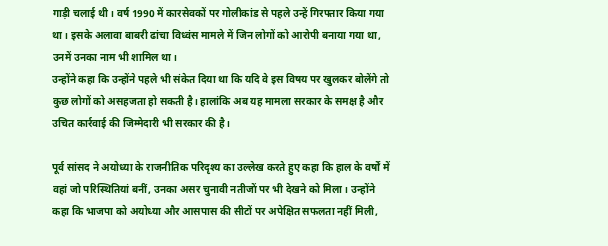गाड़ी चलाई थी। वर्ष 1990 में कारसेवकों पर गोलीकांड से पहले उन्हें गिरफ्तार किया गया था। इसके अलावा बाबरी ढांचा विध्वंस मामले में जिन लोगों को आरोपी बनाया गया था, उनमें उनका नाम भी शामिल था।
उन्होंने कहा कि उन्होंने पहले भी संकेत दिया था कि यदि वे इस विषय पर खुलकर बोलेंगे तो कुछ लोगों को असहजता हो सकती है। हालांकि अब यह मामला सरकार के समक्ष है और उचित कार्रवाई की जिम्मेदारी भी सरकार की है।

पूर्व सांसद ने अयोध्या के राजनीतिक परिदृश्य का उल्लेख करते हुए कहा कि हाल के वर्षों में वहां जो परिस्थितियां बनीं, उनका असर चुनावी नतीजों पर भी देखने को मिला। उन्होंने कहा कि भाजपा को अयोध्या और आसपास की सीटों पर अपेक्षित सफलता नहीं मिली,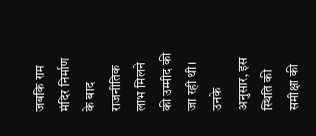जबकि राम मंदिर निर्माण के बाद राजनीतिक लाभ मिलने की उम्मीद की जा रही थी। उनके अनुसार, इस स्थिति की समीक्षा की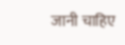जानी चाहिए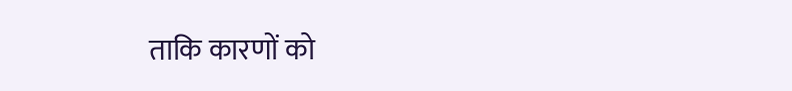ताकि कारणों को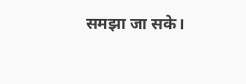समझा जा सके।